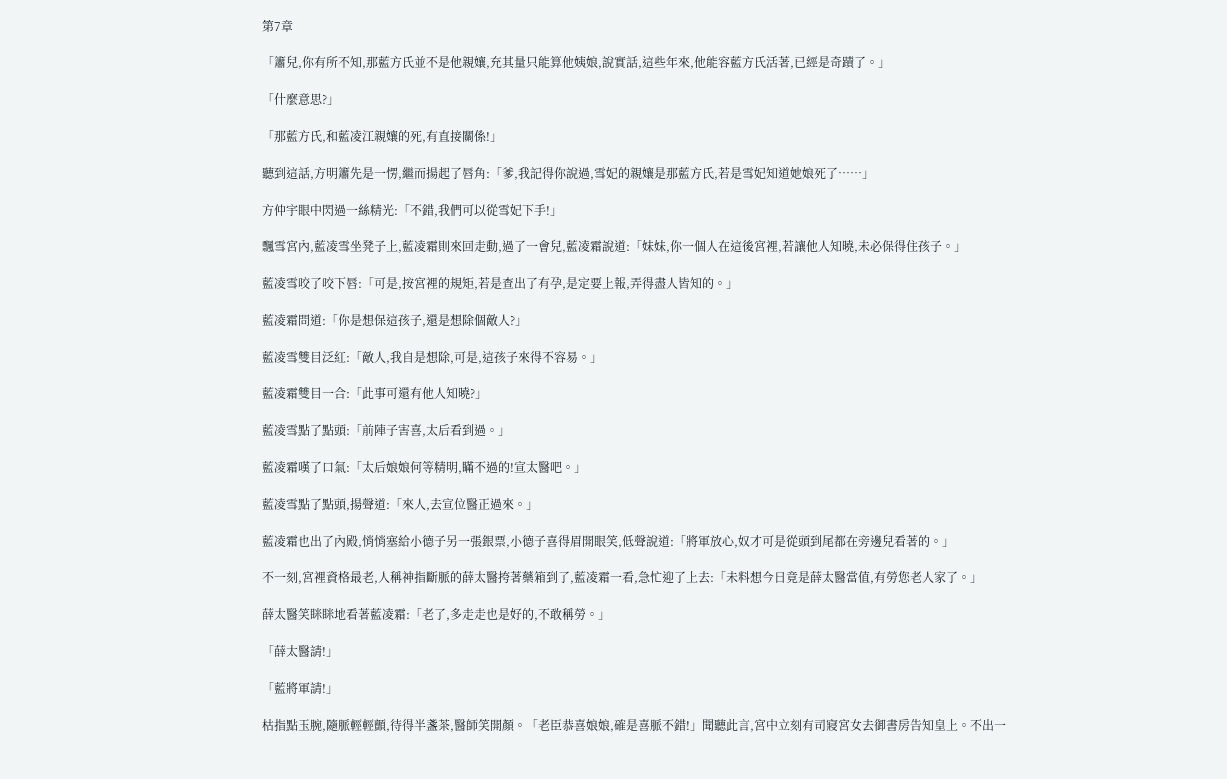第7章

「簫兒,你有所不知,那藍方氏並不是他親孃,充其量只能算他姨娘,說實話,這些年來,他能容藍方氏活著,已經是奇蹟了。」

「什麼意思?」

「那藍方氏,和藍凌江親孃的死,有直接關係!」

聽到這話,方明簫先是一愣,繼而揚起了唇角:「爹,我記得你說過,雪妃的親孃是那藍方氏,若是雪妃知道她娘死了……」

方仲宇眼中閃過一絲精光:「不錯,我們可以從雪妃下手!」

飄雪宮內,藍凌雪坐凳子上,藍凌霜則來回走動,過了一會兒,藍凌霜說道:「妹妹,你一個人在這後宮裡,若讓他人知曉,未必保得住孩子。」

藍凌雪咬了咬下唇:「可是,按宮裡的規矩,若是查出了有孕,是定要上報,弄得盡人皆知的。」

藍凌霜問道:「你是想保這孩子,還是想除個敵人?」

藍凌雪雙目泛紅:「敵人,我自是想除,可是,這孩子來得不容易。」

藍凌霜雙目一合:「此事可還有他人知曉?」

藍凌雪點了點頭:「前陣子害喜,太后看到過。」

藍凌霜嘆了口氣:「太后娘娘何等精明,瞞不過的!宣太醫吧。」

藍凌雪點了點頭,揚聲道:「來人,去宣位醫正過來。」

藍凌霜也出了內殿,悄悄塞給小德子另一張銀票,小德子喜得眉開眼笑,低聲說道:「將軍放心,奴才可是從頭到尾都在旁邊兒看著的。」

不一刻,宮裡資格最老,人稱神指斷脈的薛太醫挎著藥箱到了,藍凌霜一看,急忙迎了上去:「未料想今日竟是薛太醫當值,有勞您老人家了。」

薛太醫笑眯眯地看著藍凌霜:「老了,多走走也是好的,不敢稱勞。」

「薛太醫請!」

「藍將軍請!」

枯指點玉腕,隨脈輕輕顫,待得半盞茶,醫師笑開顏。「老臣恭喜娘娘,確是喜脈不錯!」聞聽此言,宮中立刻有司寢宮女去御書房告知皇上。不出一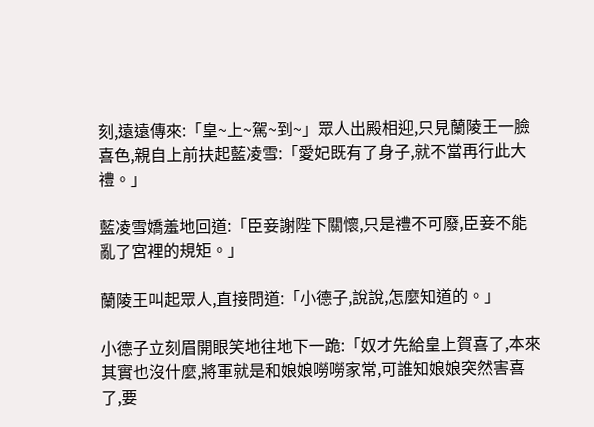刻,遠遠傳來:「皇~上~駕~到~」眾人出殿相迎,只見蘭陵王一臉喜色,親自上前扶起藍凌雪:「愛妃既有了身子,就不當再行此大禮。」

藍凌雪嬌羞地回道:「臣妾謝陛下關懷,只是禮不可廢,臣妾不能亂了宮裡的規矩。」

蘭陵王叫起眾人,直接問道:「小德子,說說,怎麼知道的。」

小德子立刻眉開眼笑地往地下一跪:「奴才先給皇上賀喜了,本來其實也沒什麼,將軍就是和娘娘嘮嘮家常,可誰知娘娘突然害喜了,要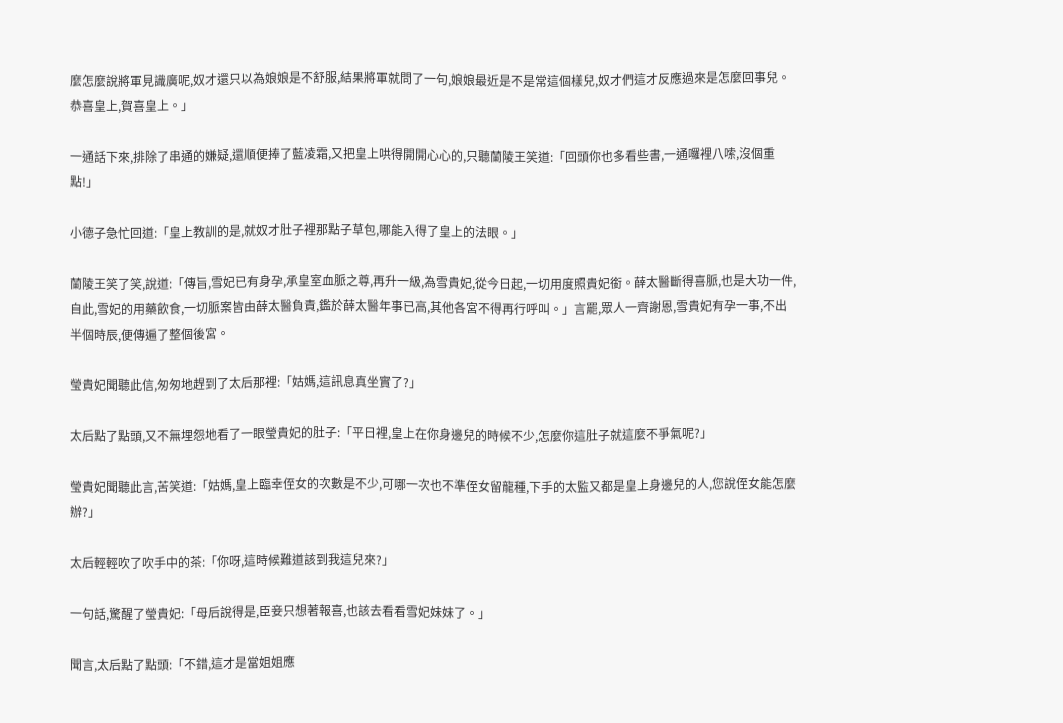麼怎麼說將軍見識廣呢,奴才還只以為娘娘是不舒服,結果將軍就問了一句,娘娘最近是不是常這個樣兒,奴才們這才反應過來是怎麼回事兒。恭喜皇上,賀喜皇上。」

一通話下來,排除了串通的嫌疑,還順便捧了藍凌霜,又把皇上哄得開開心心的,只聽蘭陵王笑道:「回頭你也多看些書,一通囉裡八嗦,沒個重點!」

小德子急忙回道:「皇上教訓的是,就奴才肚子裡那點子草包,哪能入得了皇上的法眼。」

蘭陵王笑了笑,說道:「傳旨,雪妃已有身孕,承皇室血脈之尊,再升一級,為雪貴妃,從今日起,一切用度照貴妃銜。薛太醫斷得喜脈,也是大功一件,自此,雪妃的用藥飲食,一切脈案皆由薛太醫負責,鑑於薛太醫年事已高,其他各宮不得再行呼叫。」言罷,眾人一齊謝恩,雪貴妃有孕一事,不出半個時辰,便傳遍了整個後宮。

瑩貴妃聞聽此信,匆匆地趕到了太后那裡:「姑媽,這訊息真坐實了?」

太后點了點頭,又不無埋怨地看了一眼瑩貴妃的肚子:「平日裡,皇上在你身邊兒的時候不少,怎麼你這肚子就這麼不爭氣呢?」

瑩貴妃聞聽此言,苦笑道:「姑媽,皇上臨幸侄女的次數是不少,可哪一次也不準侄女留龍種,下手的太監又都是皇上身邊兒的人,您說侄女能怎麼辦?」

太后輕輕吹了吹手中的茶:「你呀,這時候難道該到我這兒來?」

一句話,驚醒了瑩貴妃:「母后說得是,臣妾只想著報喜,也該去看看雪妃妹妹了。」

聞言,太后點了點頭:「不錯,這才是當姐姐應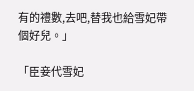有的禮數,去吧,替我也給雪妃帶個好兒。」

「臣妾代雪妃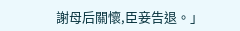謝母后關懷,臣妾告退。」